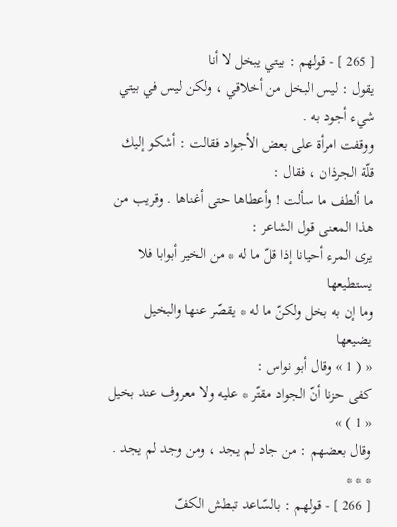[ 265 ] - قولهم : بيتي يبخل لا أنا
يقول : ليس البخل من أخلاقي ، ولكن ليس في بيتي شيء أجود به .
ووقفت امرأة على بعض الأجواد فقالت : أشكو إليك قلّة الجرذان ، فقال :
ما ألطف ما سألت ! وأعطاها حتى أغناها . وقريب من هذا المعنى قول الشاعر :
يرى المرء أحيانا إذا قلّ ما له * من الخير أبوابا فلا يستطيعها
وما إن به بخل ولكنّ ما له * يقصّر عنها والبخيل يضيعها
« ( 1 » وقال أبو نواس :
كفى حزنا أنّ الجواد مقتّر * عليه ولا معروف عند بخيل « 1 ) »
وقال بعضهم : من جاد لم يجد ، ومن وجد لم يجد .
* * *
[ 266 ] - قولهم : بالسّاعد تبطش الكفّ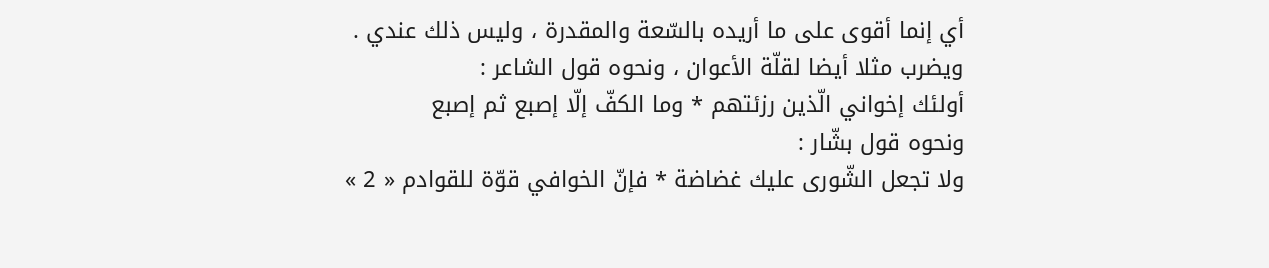أي إنما أقوى على ما أريده بالسّعة والمقدرة ، وليس ذلك عندي . ويضرب مثلا أيضا لقلّة الأعوان ، ونحوه قول الشاعر :
أولئك إخواني الّذين رزئتهم * وما الكفّ إلّا إصبع ثم إصبع
ونحوه قول بشّار :
ولا تجعل الشّورى عليك غضاضة * فإنّ الخوافي قوّة للقوادم « 2 »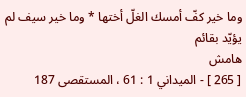وما خير كفّ أمسك الغلّ أختها * وما خير سيف لم يؤيّد بقائم
هامش
[ 265 ] - الميداني 1 : 61 ، المستقصى 187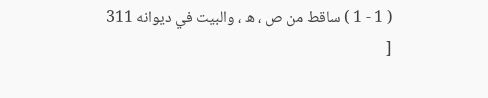( 1 - 1 ) ساقط من ص ، ه ، والبيت في ديوانه 311
[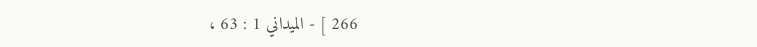266 ] - الميداني 1 : 63 ،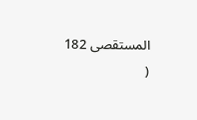المستقصى 182
(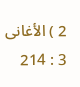2 ) الأغانى 3 : 214